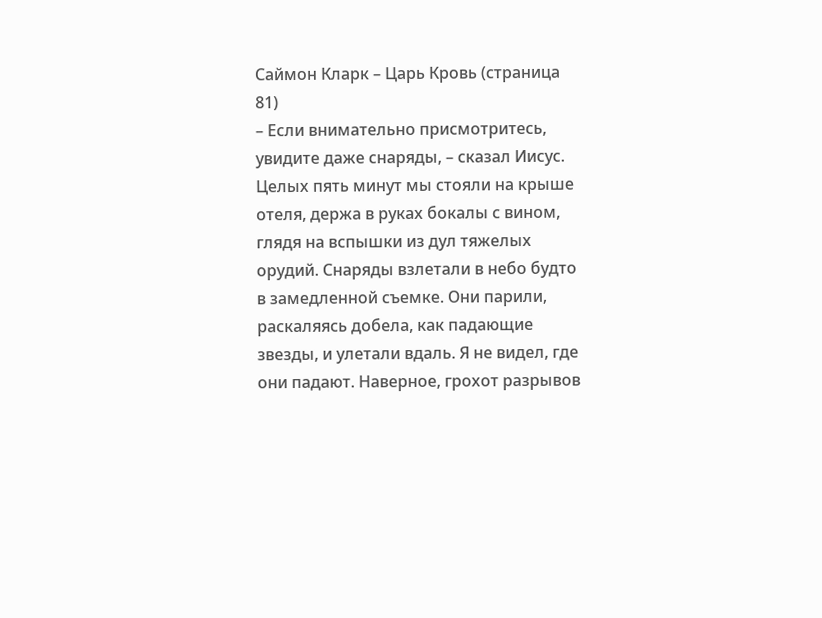Саймон Кларк – Царь Кровь (страница 81)
– Если внимательно присмотритесь, увидите даже снаряды, – сказал Иисус.
Целых пять минут мы стояли на крыше отеля, держа в руках бокалы с вином, глядя на вспышки из дул тяжелых орудий. Снаряды взлетали в небо будто в замедленной съемке. Они парили, раскаляясь добела, как падающие звезды, и улетали вдаль. Я не видел, где они падают. Наверное, грохот разрывов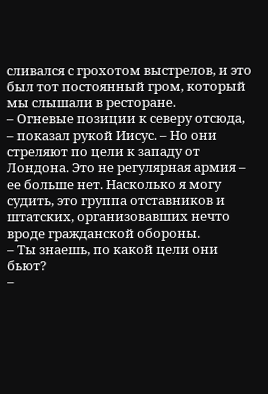сливался с грохотом выстрелов, и это был тот постоянный гром, который мы слышали в ресторане.
– Огневые позиции к северу отсюда, – показал рукой Иисус. – Но они стреляют по цели к западу от Лондона. Это не регулярная армия – ее больше нет. Насколько я могу судить, это группа отставников и штатских, организовавших нечто вроде гражданской обороны.
– Ты знаешь, по какой цели они бьют?
–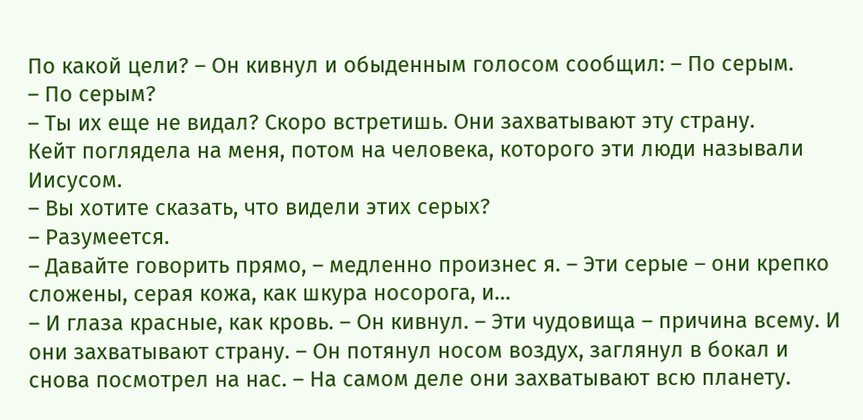По какой цели? – Он кивнул и обыденным голосом сообщил: – По серым.
– По серым?
– Ты их еще не видал? Скоро встретишь. Они захватывают эту страну.
Кейт поглядела на меня, потом на человека, которого эти люди называли Иисусом.
– Вы хотите сказать, что видели этих серых?
– Разумеется.
– Давайте говорить прямо, – медленно произнес я. – Эти серые – они крепко сложены, серая кожа, как шкура носорога, и…
– И глаза красные, как кровь. – Он кивнул. – Эти чудовища – причина всему. И они захватывают страну. – Он потянул носом воздух, заглянул в бокал и снова посмотрел на нас. – На самом деле они захватывают всю планету.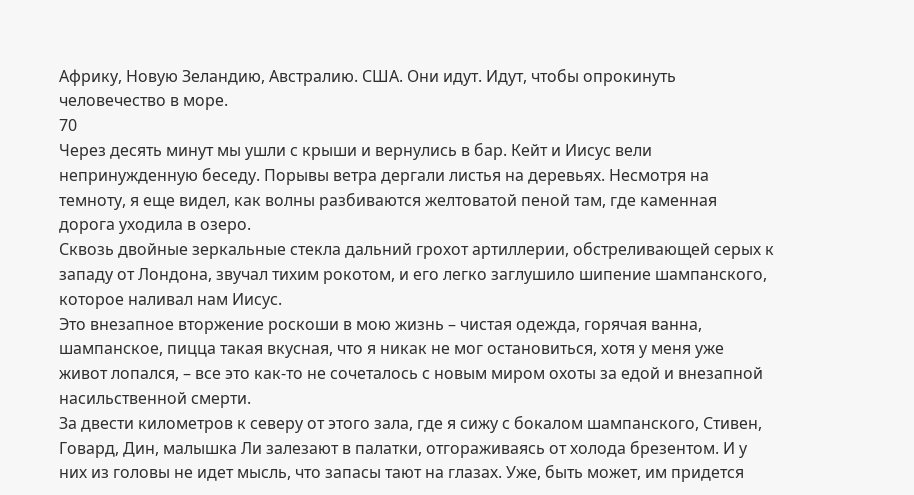Африку, Новую Зеландию, Австралию. США. Они идут. Идут, чтобы опрокинуть человечество в море.
70
Через десять минут мы ушли с крыши и вернулись в бар. Кейт и Иисус вели непринужденную беседу. Порывы ветра дергали листья на деревьях. Несмотря на темноту, я еще видел, как волны разбиваются желтоватой пеной там, где каменная дорога уходила в озеро.
Сквозь двойные зеркальные стекла дальний грохот артиллерии, обстреливающей серых к западу от Лондона, звучал тихим рокотом, и его легко заглушило шипение шампанского, которое наливал нам Иисус.
Это внезапное вторжение роскоши в мою жизнь – чистая одежда, горячая ванна, шампанское, пицца такая вкусная, что я никак не мог остановиться, хотя у меня уже живот лопался, – все это как-то не сочеталось с новым миром охоты за едой и внезапной насильственной смерти.
За двести километров к северу от этого зала, где я сижу с бокалом шампанского, Стивен, Говард, Дин, малышка Ли залезают в палатки, отгораживаясь от холода брезентом. И у них из головы не идет мысль, что запасы тают на глазах. Уже, быть может, им придется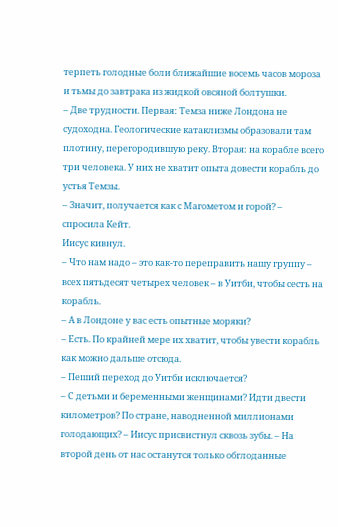терпеть голодные боли ближайшие восемь часов мороза и тьмы до завтрака из жидкой овсяной болтушки.
– Две трудности. Первая: Темза ниже Лондона не судоходна. Геологические катаклизмы образовали там плотину, перегородившую реку. Вторая: на корабле всего три человека. У них не хватит опыта довести корабль до устья Темзы.
– Значит, получается как с Магометом и горой? – спросила Кейт.
Иисус кивнул.
– Что нам надо – это как-то переправить нашу группу – всех пятьдесят четырех человек – в Уитби, чтобы сесть на корабль.
– А в Лондоне у вас есть опытные моряки?
– Есть. По крайней мере их хватит, чтобы увести корабль как можно дальше отсюда.
– Пеший переход до Уитби исключается?
– С детьми и беременными женщинами? Идти двести километров? По стране, наводненной миллионами голодающих? – Иисус присвистнул сквозь зубы. – На второй день от нас останутся только обглоданные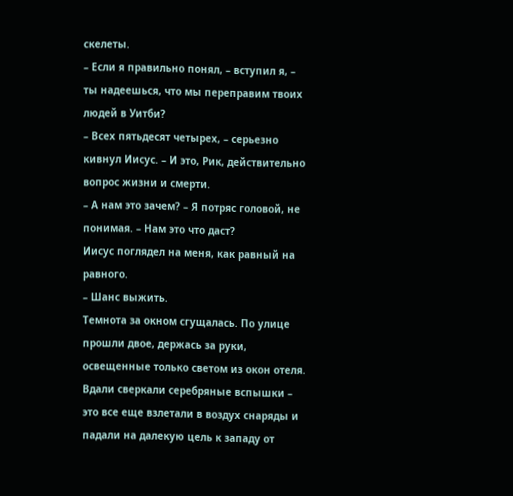скелеты.
– Если я правильно понял, – вступил я, – ты надеешься, что мы переправим твоих людей в Уитби?
– Всех пятьдесят четырех, – серьезно кивнул Иисус. – И это, Рик, действительно вопрос жизни и смерти.
– А нам это зачем? – Я потряс головой, не понимая. – Нам это что даст?
Иисус поглядел на меня, как равный на равного.
– Шанс выжить.
Темнота за окном сгущалась. По улице прошли двое, держась за руки, освещенные только светом из окон отеля. Вдали сверкали серебряные вспышки – это все еще взлетали в воздух снаряды и падали на далекую цель к западу от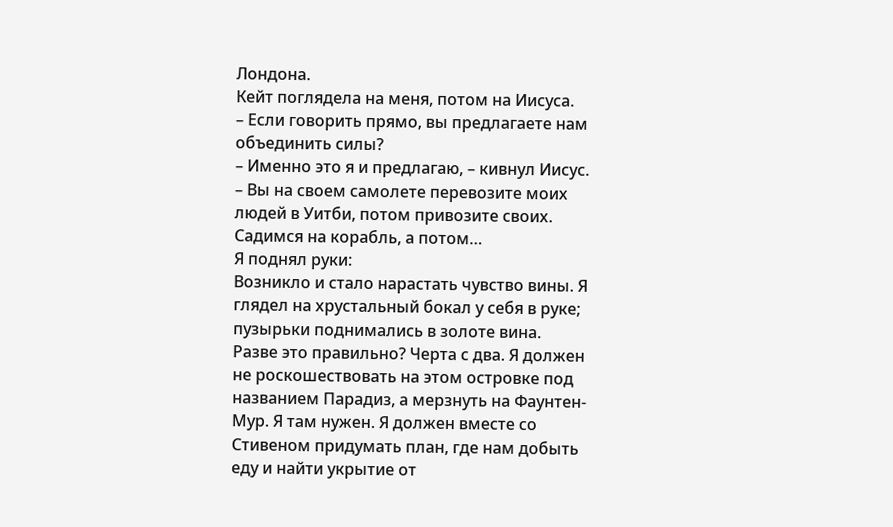Лондона.
Кейт поглядела на меня, потом на Иисуса.
– Если говорить прямо, вы предлагаете нам объединить силы?
– Именно это я и предлагаю, – кивнул Иисус. – Вы на своем самолете перевозите моих людей в Уитби, потом привозите своих. Садимся на корабль, а потом…
Я поднял руки:
Возникло и стало нарастать чувство вины. Я глядел на хрустальный бокал у себя в руке; пузырьки поднимались в золоте вина.
Разве это правильно? Черта с два. Я должен не роскошествовать на этом островке под названием Парадиз, а мерзнуть на Фаунтен-Мур. Я там нужен. Я должен вместе со Стивеном придумать план, где нам добыть еду и найти укрытие от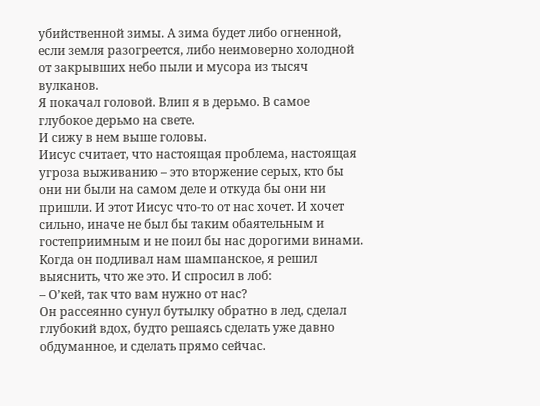убийственной зимы. А зима будет либо огненной, если земля разогреется, либо неимоверно холодной от закрывших небо пыли и мусора из тысяч вулканов.
Я покачал головой. Влип я в дерьмо. В самое глубокое дерьмо на свете.
И сижу в нем выше головы.
Иисус считает, что настоящая проблема, настоящая угроза выживанию – это вторжение серых, кто бы они ни были на самом деле и откуда бы они ни пришли. И этот Иисус что-то от нас хочет. И хочет сильно, иначе не был бы таким обаятельным и гостеприимным и не поил бы нас дорогими винами.
Когда он подливал нам шампанское, я решил выяснить, что же это. И спросил в лоб:
– О’кей, так что вам нужно от нас?
Он рассеянно сунул бутылку обратно в лед, сделал глубокий вдох, будто решаясь сделать уже давно обдуманное, и сделать прямо сейчас.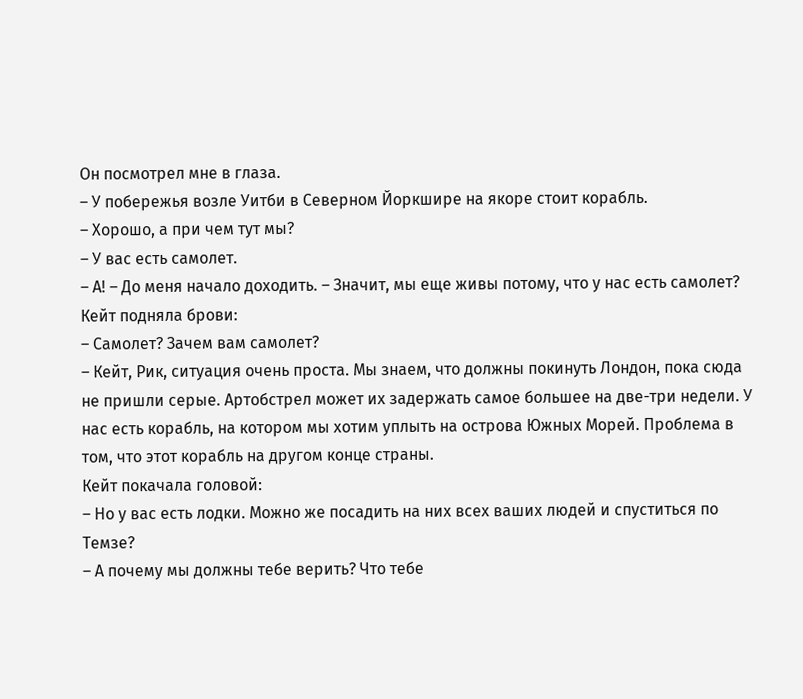Он посмотрел мне в глаза.
– У побережья возле Уитби в Северном Йоркшире на якоре стоит корабль.
– Хорошо, а при чем тут мы?
– У вас есть самолет.
– А! – До меня начало доходить. – Значит, мы еще живы потому, что у нас есть самолет?
Кейт подняла брови:
– Самолет? Зачем вам самолет?
– Кейт, Рик, ситуация очень проста. Мы знаем, что должны покинуть Лондон, пока сюда не пришли серые. Артобстрел может их задержать самое большее на две-три недели. У нас есть корабль, на котором мы хотим уплыть на острова Южных Морей. Проблема в том, что этот корабль на другом конце страны.
Кейт покачала головой:
– Но у вас есть лодки. Можно же посадить на них всех ваших людей и спуститься по Темзе?
– А почему мы должны тебе верить? Что тебе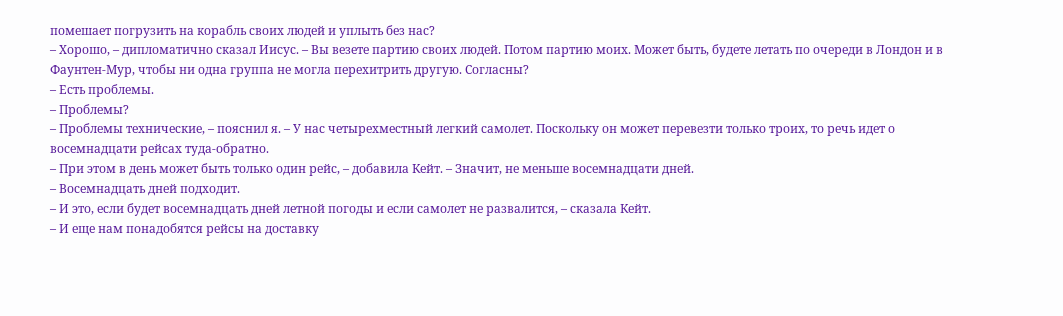помешает погрузить на корабль своих людей и уплыть без нас?
– Хорошо, – дипломатично сказал Иисус. – Вы везете партию своих людей. Потом партию моих. Может быть, будете летать по очереди в Лондон и в Фаунтен-Мур, чтобы ни одна группа не могла перехитрить другую. Согласны?
– Есть проблемы.
– Проблемы?
– Проблемы технические, – пояснил я. – У нас четырехместный легкий самолет. Поскольку он может перевезти только троих, то речь идет о восемнадцати рейсах туда-обратно.
– При этом в день может быть только один рейс, – добавила Кейт. – Значит, не меньше восемнадцати дней.
– Восемнадцать дней подходит.
– И это, если будет восемнадцать дней летной погоды и если самолет не развалится, – сказала Кейт.
– И еще нам понадобятся рейсы на доставку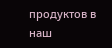продуктов в наш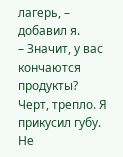лагерь, – добавил я.
– Значит, у вас кончаются продукты?
Черт, трепло. Я прикусил губу. Не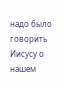надо было говорить Иисусу о нашем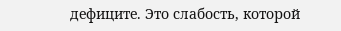дефиците. Это слабость, которой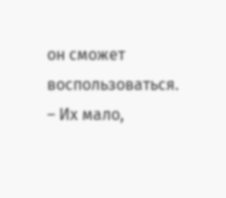он сможет воспользоваться.
– Их мало,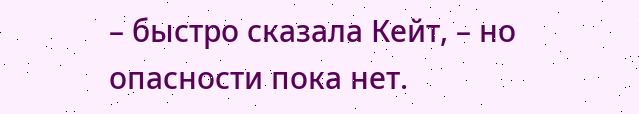– быстро сказала Кейт, – но опасности пока нет.